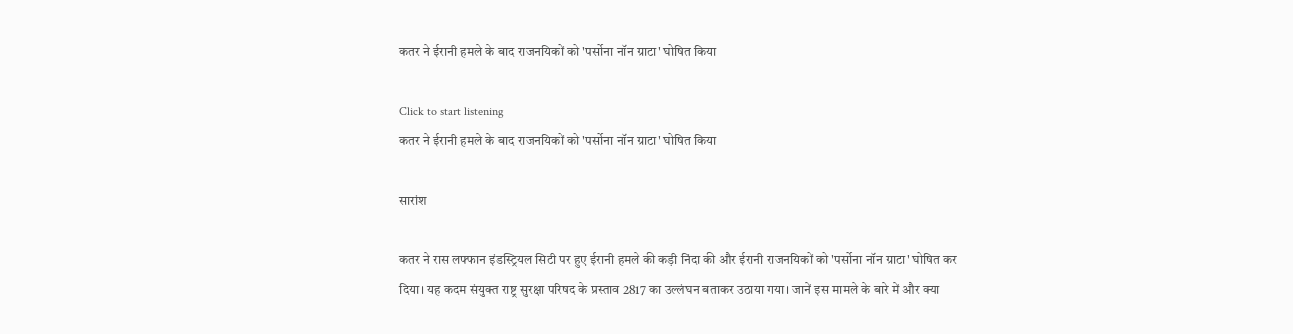कतर ने ईरानी हमले के बाद राजनयिकों को 'पर्सोना नॉन ग्राटा' घोषित किया

Click to start listening
कतर ने ईरानी हमले के बाद राजनयिकों को 'पर्सोना नॉन ग्राटा' घोषित किया

सारांश

कतर ने रास लफ्फान इंडस्ट्रियल सिटी पर हुए ईरानी हमले की कड़ी निंदा की और ईरानी राजनयिकों को 'पर्सोना नॉन ग्राटा' घोषित कर दिया। यह कदम संयुक्त राष्ट्र सुरक्षा परिषद के प्रस्ताव 2817 का उल्लंघन बताकर उठाया गया। जानें इस मामले के बारे में और क्या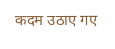कदम उठाए गए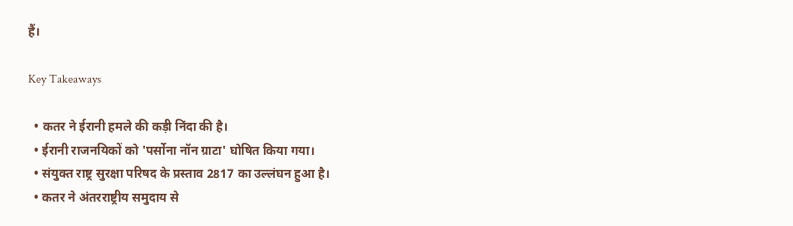हैं।

Key Takeaways

  • कतर ने ईरानी हमले की कड़ी निंदा की है।
  • ईरानी राजनयिकों को 'पर्सोना नॉन ग्राटा' घोषित किया गया।
  • संयुक्त राष्ट्र सुरक्षा परिषद के प्रस्ताव 2817 का उल्लंघन हुआ है।
  • कतर ने अंतरराष्ट्रीय समुदाय से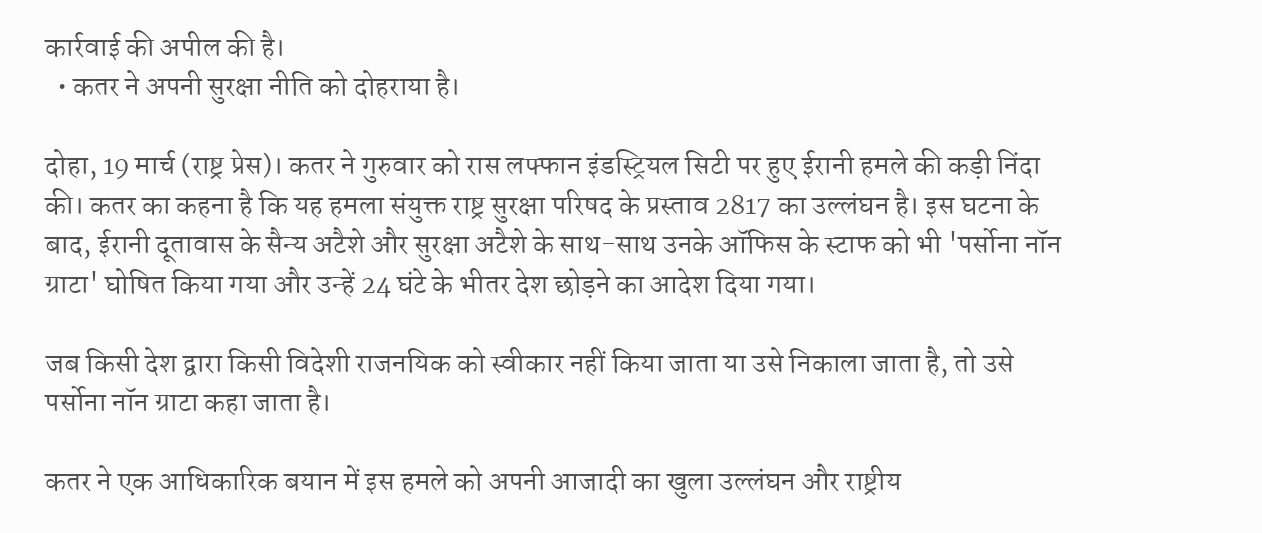कार्रवाई की अपील की है।
  • कतर ने अपनी सुरक्षा नीति को दोहराया है।

दोहा, 19 मार्च (राष्ट्र प्रेस)। कतर ने गुरुवार को रास लफ्फान इंडस्ट्रियल सिटी पर हुए ईरानी हमले की कड़ी निंदा की। कतर का कहना है कि यह हमला संयुक्त राष्ट्र सुरक्षा परिषद के प्रस्ताव 2817 का उल्लंघन है। इस घटना के बाद, ईरानी दूतावास के सैन्य अटैशे और सुरक्षा अटैशे के साथ-साथ उनके ऑफिस के स्टाफ को भी 'पर्सोना नॉन ग्राटा' घोषित किया गया और उन्हें 24 घंटे के भीतर देश छोड़ने का आदेश दिया गया।

जब किसी देश द्वारा किसी विदेशी राजनयिक को स्वीकार नहीं किया जाता या उसे निकाला जाता है, तो उसे पर्सोना नॉन ग्राटा कहा जाता है।

कतर ने एक आधिकारिक बयान में इस हमले को अपनी आजादी का खुला उल्लंघन और राष्ट्रीय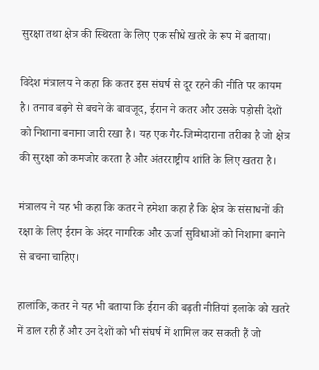सुरक्षा तथा क्षेत्र की स्थिरता के लिए एक सीधे खतरे के रूप में बताया।

विदेश मंत्रालय ने कहा कि कतर इस संघर्ष से दूर रहने की नीति पर कायम है। तनाव बढ़ने से बचने के बावजूद, ईरान ने कतर और उसके पड़ोसी देशों को निशाना बनाना जारी रखा है। यह एक गैर-जिम्मेदाराना तरीका है जो क्षेत्र की सुरक्षा को कमजोर करता है और अंतरराष्ट्रीय शांति के लिए खतरा है।

मंत्रालय ने यह भी कहा कि कतर ने हमेशा कहा है कि क्षेत्र के संसाधनों की रक्षा के लिए ईरान के अंदर नागरिक और ऊर्जा सुविधाओं को निशाना बनाने से बचना चाहिए।

हालांकि, कतर ने यह भी बताया कि ईरान की बढ़ती नीतियां इलाके को खतरे में डाल रही हैं और उन देशों को भी संघर्ष में शामिल कर सकती हैं जो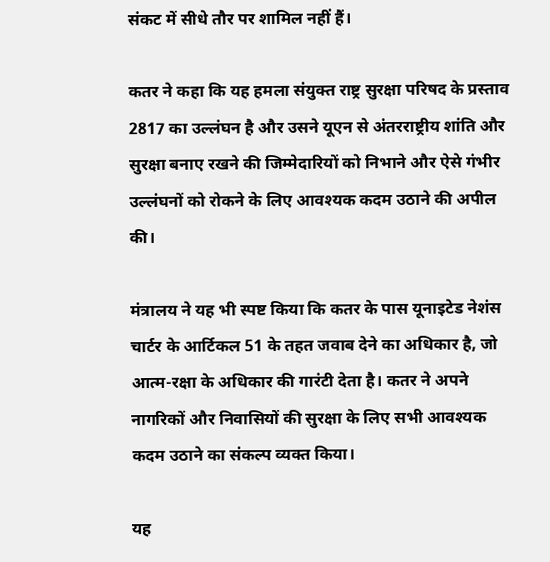संकट में सीधे तौर पर शामिल नहीं हैं।

कतर ने कहा कि यह हमला संयुक्त राष्ट्र सुरक्षा परिषद के प्रस्ताव 2817 का उल्लंघन है और उसने यूएन से अंतरराष्ट्रीय शांति और सुरक्षा बनाए रखने की जिम्मेदारियों को निभाने और ऐसे गंभीर उल्लंघनों को रोकने के लिए आवश्यक कदम उठाने की अपील की।

मंत्रालय ने यह भी स्पष्ट किया कि कतर के पास यूनाइटेड नेशंस चार्टर के आर्टिकल 51 के तहत जवाब देने का अधिकार है, जो आत्म-रक्षा के अधिकार की गारंटी देता है। कतर ने अपने नागरिकों और निवासियों की सुरक्षा के लिए सभी आवश्यक कदम उठाने का संकल्प व्यक्त किया।

यह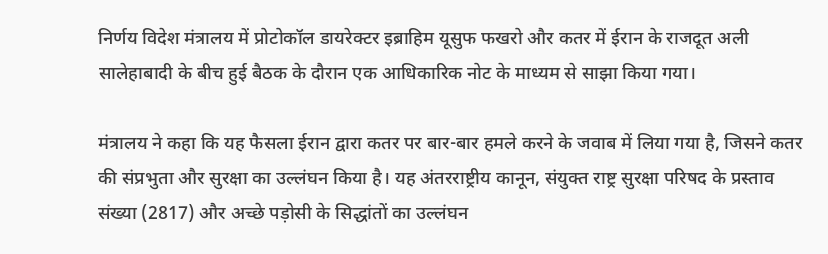निर्णय विदेश मंत्रालय में प्रोटोकॉल डायरेक्टर इब्राहिम यूसुफ फखरो और कतर में ईरान के राजदूत अली सालेहाबादी के बीच हुई बैठक के दौरान एक आधिकारिक नोट के माध्यम से साझा किया गया।

मंत्रालय ने कहा कि यह फैसला ईरान द्वारा कतर पर बार-बार हमले करने के जवाब में लिया गया है, जिसने कतर की संप्रभुता और सुरक्षा का उल्लंघन किया है। यह अंतरराष्ट्रीय कानून, संयुक्त राष्ट्र सुरक्षा परिषद के प्रस्ताव संख्या (2817) और अच्छे पड़ोसी के सिद्धांतों का उल्लंघन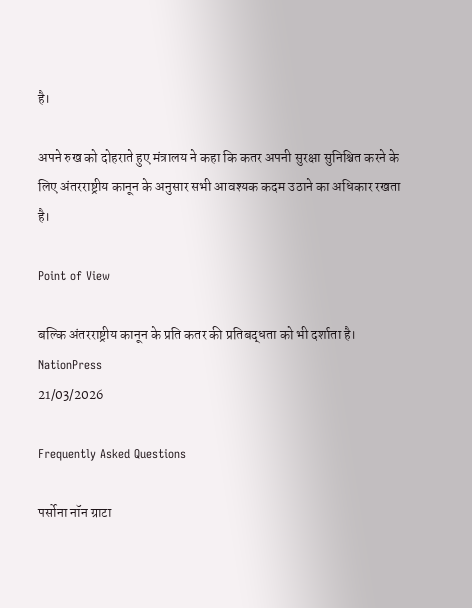है।

अपने रुख को दोहराते हुए मंत्रालय ने कहा कि कतर अपनी सुरक्षा सुनिश्चित करने के लिए अंतरराष्ट्रीय कानून के अनुसार सभी आवश्यक कदम उठाने का अधिकार रखता है।

Point of View

बल्कि अंतरराष्ट्रीय कानून के प्रति कतर की प्रतिबद्धता को भी दर्शाता है।
NationPress
21/03/2026

Frequently Asked Questions

पर्सोना नॉन ग्राटा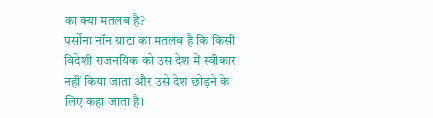का क्या मतलब है?
पर्सोना नॉन ग्राटा का मतलब है कि किसी विदेशी राजनयिक को उस देश में स्वीकार नहीं किया जाता और उसे देश छोड़ने के लिए कहा जाता है।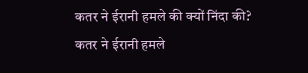कतर ने ईरानी हमले की क्यों निंदा की?
कतर ने ईरानी हमले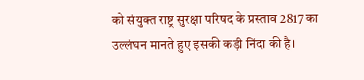को संयुक्त राष्ट्र सुरक्षा परिषद के प्रस्ताव 2817 का उल्लंघन मानते हुए इसकी कड़ी निंदा की है।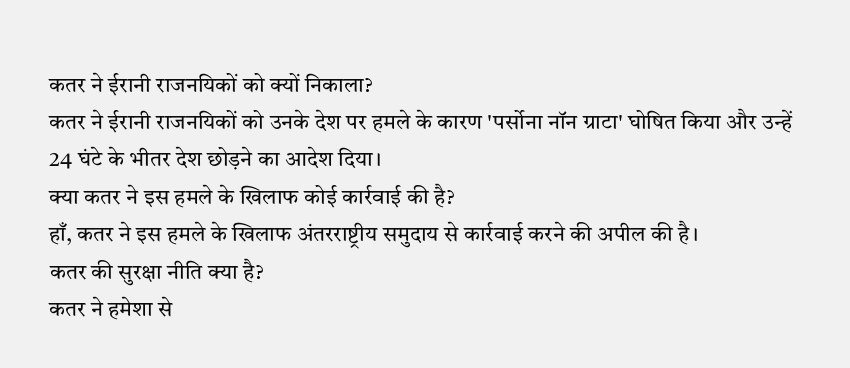कतर ने ईरानी राजनयिकों को क्यों निकाला?
कतर ने ईरानी राजनयिकों को उनके देश पर हमले के कारण 'पर्सोना नॉन ग्राटा' घोषित किया और उन्हें 24 घंटे के भीतर देश छोड़ने का आदेश दिया।
क्या कतर ने इस हमले के खिलाफ कोई कार्रवाई की है?
हाँ, कतर ने इस हमले के खिलाफ अंतरराष्ट्रीय समुदाय से कार्रवाई करने की अपील की है।
कतर की सुरक्षा नीति क्या है?
कतर ने हमेशा से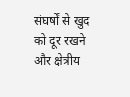संघर्षों से खुद को दूर रखने और क्षेत्रीय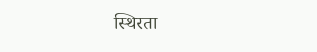स्थिरता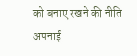को बनाए रखने की नीति अपनाई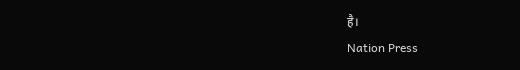है।
Nation Press